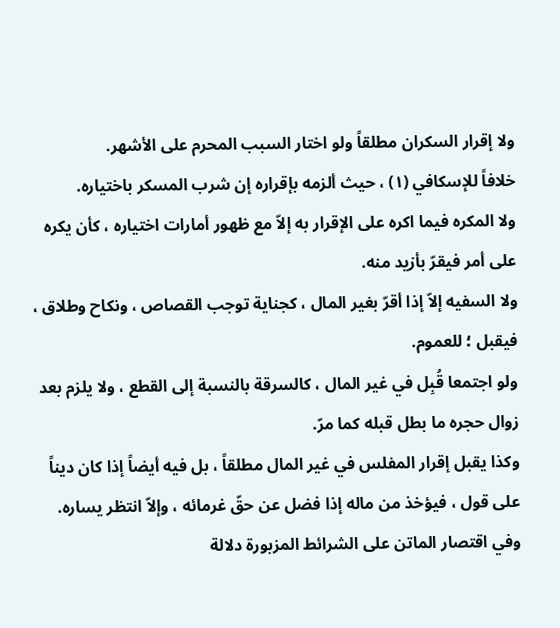ولا إقرار السكران مطلقاً ولو اختار السبب المحرم على الأشهر.
خلافاً للإسكافي (١) ، حيث ألزمه بإقراره إن شرب المسكر باختياره.
ولا المكره فيما اكره على الإقرار به إلاّ مع ظهور أمارات اختياره ، كأن يكره على أمر فيقرّ بأزيد منه.
ولا السفيه إلاّ إذا أقرّ بغير المال ، كجناية توجب القصاص ، ونكاح وطلاق ، فيقبل ؛ للعموم.
ولو اجتمعا قُبِل في غير المال ، كالسرقة بالنسبة إلى القطع ، ولا يلزم بعد زوال حجره ما بطل قبله كما مرّ.
وكذا يقبل إقرار المفلس في غير المال مطلقاً ، بل فيه أيضاً إذا كان ديناً على قول ، فيؤخذ من ماله إذا فضل عن حقّ غرمائه ، وإلاّ انتظر يساره.
وفي اقتصار الماتن على الشرائط المزبورة دلالة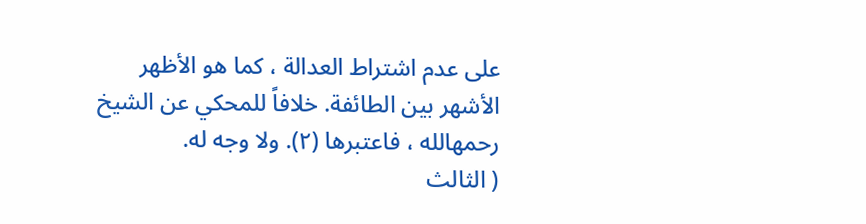على عدم اشتراط العدالة ، كما هو الأظهر الأشهر بين الطائفة. خلافاً للمحكي عن الشيخ رحمهالله ، فاعتبرها (٢). ولا وجه له.
( الثالث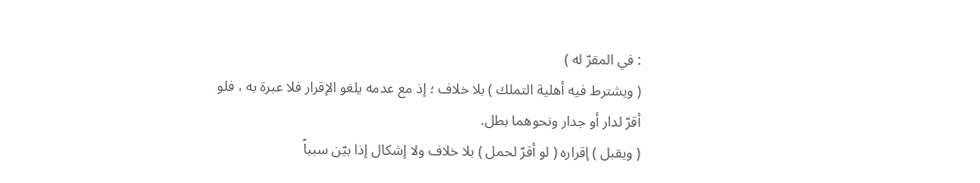: في المقرّ له )
( ويشترط فيه أهلية التملك ) بلا خلاف ؛ إذ مع عدمه يلغو الإقرار فلا عبرة به ، فلو أقرّ لدار أو جدار ونحوهما بطل.
( ويقبل ) إقراره ( لو أقرّ لحمل ) بلا خلاف ولا إشكال إذا بيّن سبباً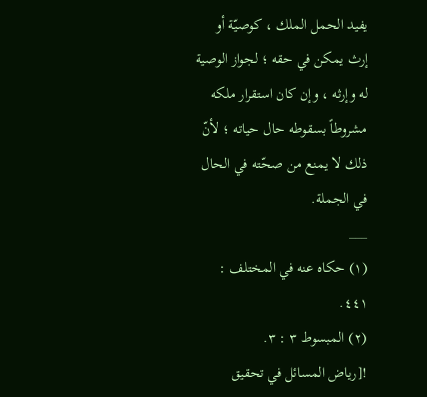يفيد الحمل الملك ، كوصيّة أو إرث يمكن في حقه ؛ لجواز الوصية له وإرثه ، وإن كان استقرار ملكه مشروطاً بسقوطه حال حياته ؛ لأنّ ذلك لا يمنع من صحّته في الحال في الجملة.
___
(١) حكاه عنه في المختلف : ٤٤١.
(٢) المبسوط ٣ : ٣.
![رياض المسائل في تحقيق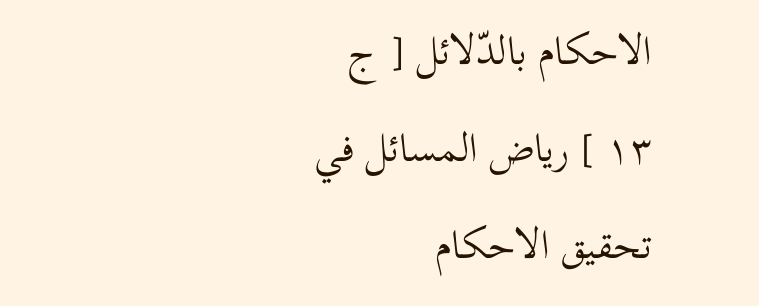الاحكام بالدّلائل [ ج ١٣ ] رياض المسائل في تحقيق الاحكام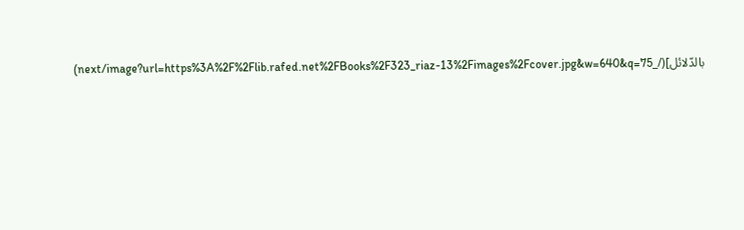بالدّلائل](/_next/image?url=https%3A%2F%2Flib.rafed.net%2FBooks%2F323_riaz-13%2Fimages%2Fcover.jpg&w=640&q=75)